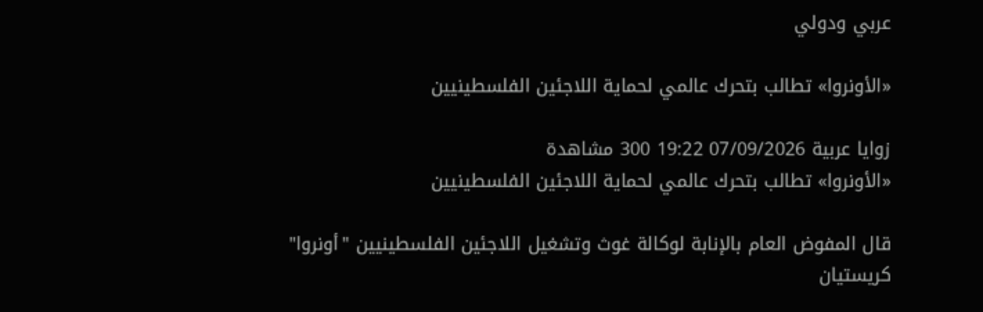عربي ودولي

«الأونروا» تطالب بتحرك عالمي لحماية اللاجئين الفلسطينيين

زوايا عربية 07/09/2026 19:22 300 مشاهدة
«الأونروا» تطالب بتحرك عالمي لحماية اللاجئين الفلسطينيين

قال المفوض العام بالإنابة لوكالة غوث وتشغيل اللاجئين الفلسطينيين "أونروا" كريستيان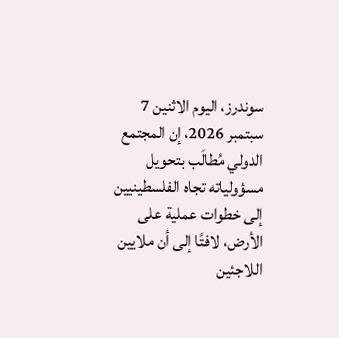سوندرز، اليوم الاثنين 7 سبتمبر 2026، إن المجتمع الدولي مُطالَب بتحويل مسؤولياته تجاه الفلسطينيين إلى خطوات عملية على الأرض، لافتًا إلى أن ملايين اللاجئين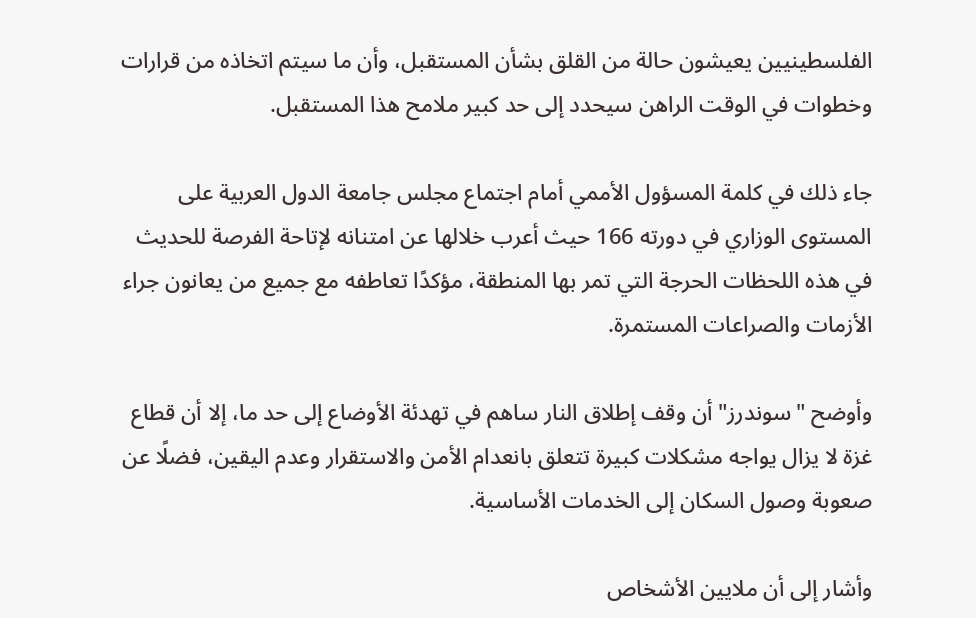الفلسطينيين يعيشون حالة من القلق بشأن المستقبل، وأن ما سيتم اتخاذه من قرارات وخطوات في الوقت الراهن سيحدد إلى حد كبير ملامح هذا المستقبل.

جاء ذلك في كلمة المسؤول الأممي أمام اجتماع مجلس جامعة الدول العربية على المستوى الوزاري في دورته 166 حيث أعرب خلالها عن امتنانه لإتاحة الفرصة للحديث في هذه اللحظات الحرجة التي تمر بها المنطقة، مؤكدًا تعاطفه مع جميع من يعانون جراء الأزمات والصراعات المستمرة.

وأوضح "سوندرز" أن وقف إطلاق النار ساهم في تهدئة الأوضاع إلى حد ما، إلا أن قطاع غزة لا يزال يواجه مشكلات كبيرة تتعلق بانعدام الأمن والاستقرار وعدم اليقين، فضلًا عن صعوبة وصول السكان إلى الخدمات الأساسية.

وأشار إلى أن ملايين الأشخاص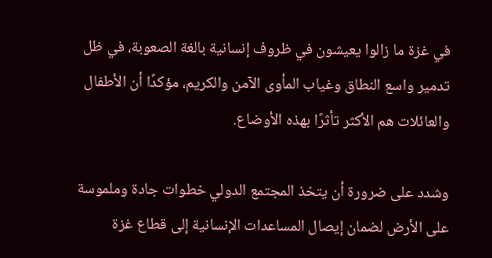في غزة ما زالوا يعيشون في ظروف إنسانية بالغة الصعوبة، في ظل تدمير واسع النطاق وغياب المأوى الآمن والكريم، مؤكدًا أن الأطفال والعائلات هم الأكثر تأثرًا بهذه الأوضاع.

وشدد على ضرورة أن يتخذ المجتمع الدولي خطوات جادة وملموسة على الأرض لضمان إيصال المساعدات الإنسانية إلى قطاع غزة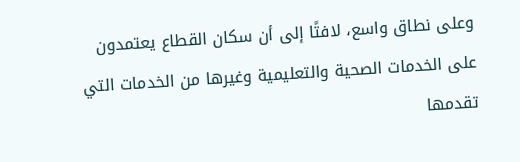وعلى نطاق واسع، لافتًا إلى أن سكان القطاع يعتمدون على الخدمات الصحية والتعليمية وغيرها من الخدمات التي تقدمها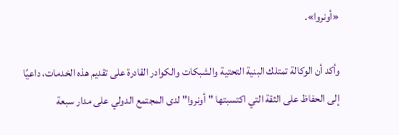«أونروا».

وأكد أن الوكالة تمتلك البنية التحتية والشبكات والكوادر القادرة على تقديم هذه الخدمات، داعيًا إلى الحفاظ على الثقة التي اكتسبتها "أونروا" لدى المجتمع الدولي على مدار سبعة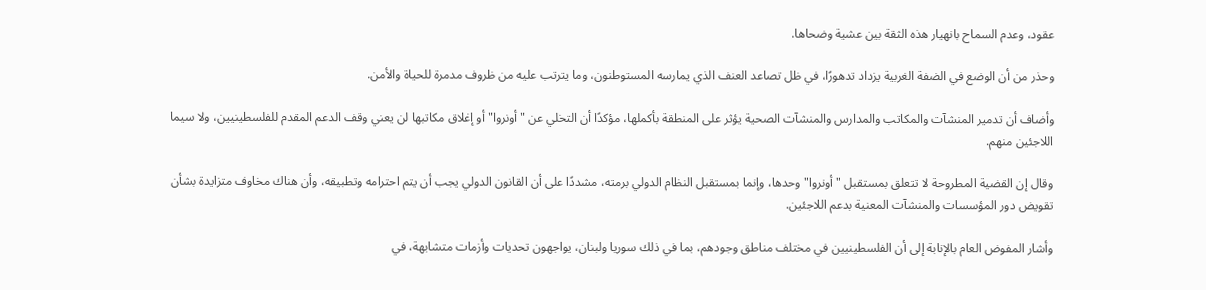عقود، وعدم السماح بانهيار هذه الثقة بين عشية وضحاها.

وحذر من أن الوضع في الضفة الغربية يزداد تدهورًا، في ظل تصاعد العنف الذي يمارسه المستوطنون، وما يترتب عليه من ظروف مدمرة للحياة والأمن.

وأضاف أن تدمير المنشآت والمكاتب والمدارس والمنشآت الصحية يؤثر على المنطقة بأكملها، مؤكدًا أن التخلي عن "أونروا" أو إغلاق مكاتبها لن يعني وقف الدعم المقدم للفلسطينيين، ولا سيما اللاجئين منهم.

وقال إن القضية المطروحة لا تتعلق بمستقبل "أونروا" وحدها، وإنما بمستقبل النظام الدولي برمته، مشددًا على أن القانون الدولي يجب أن يتم احترامه وتطبيقه، وأن هناك مخاوف متزايدة بشأن تقويض دور المؤسسات والمنشآت المعنية بدعم اللاجئين.

وأشار المفوض العام بالإنابة إلى أن الفلسطينيين في مختلف مناطق وجودهم، بما في ذلك سوريا ولبنان، يواجهون تحديات وأزمات متشابهة، في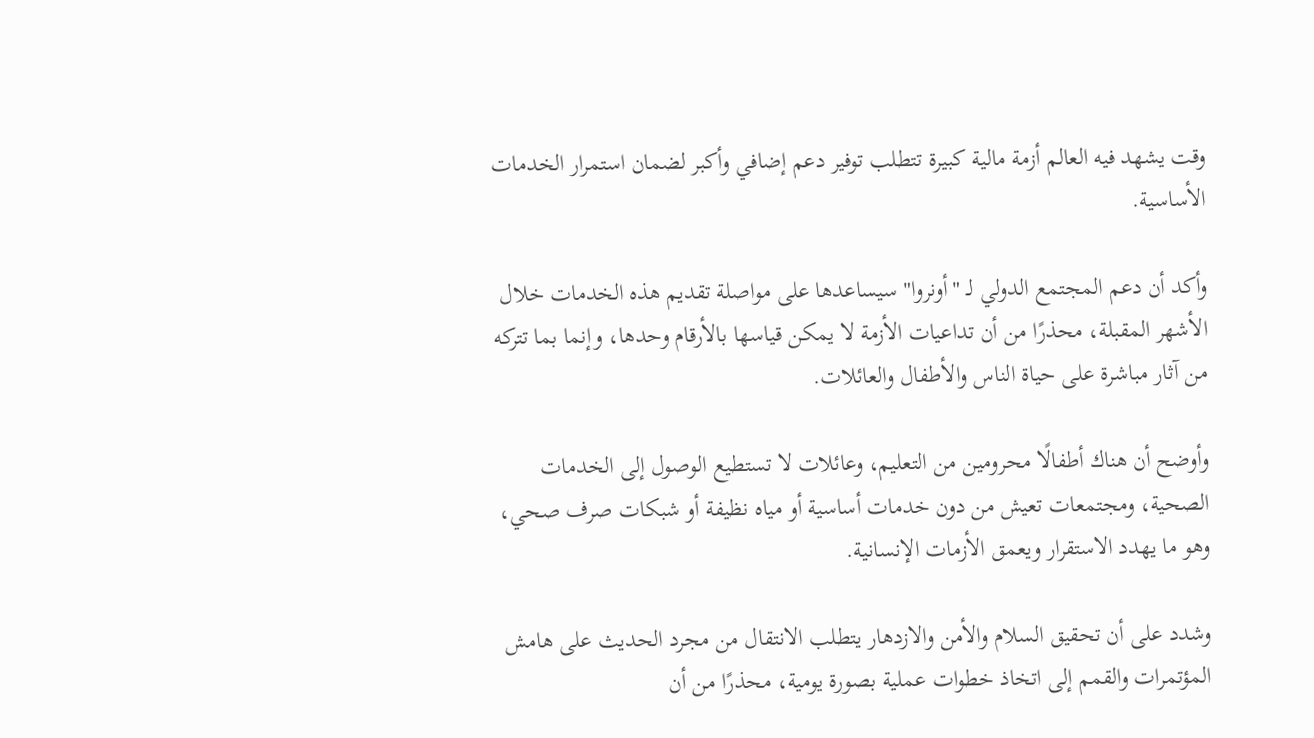وقت يشهد فيه العالم أزمة مالية كبيرة تتطلب توفير دعم إضافي وأكبر لضمان استمرار الخدمات الأساسية.

وأكد أن دعم المجتمع الدولي لـ "أونروا" سيساعدها على مواصلة تقديم هذه الخدمات خلال الأشهر المقبلة، محذرًا من أن تداعيات الأزمة لا يمكن قياسها بالأرقام وحدها، وإنما بما تتركه من آثار مباشرة على حياة الناس والأطفال والعائلات.

وأوضح أن هناك أطفالًا محرومين من التعليم، وعائلات لا تستطيع الوصول إلى الخدمات الصحية، ومجتمعات تعيش من دون خدمات أساسية أو مياه نظيفة أو شبكات صرف صحي، وهو ما يهدد الاستقرار ويعمق الأزمات الإنسانية.

وشدد على أن تحقيق السلام والأمن والازدهار يتطلب الانتقال من مجرد الحديث على هامش المؤتمرات والقمم إلى اتخاذ خطوات عملية بصورة يومية، محذرًا من أن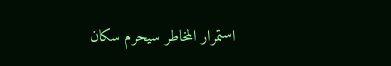استمرار المخاطر سيحرم سكان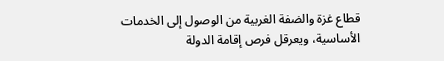قطاع غزة والضفة الغربية من الوصول إلى الخدمات الأساسية، ويعرقل فرص إقامة الدولة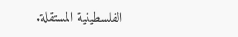الفلسطينية المستقلة.